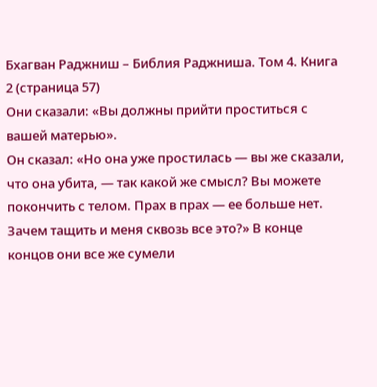Бхагван Раджниш – Библия Раджниша. Том 4. Книга 2 (страница 57)
Они сказали: «Вы должны прийти проститься с вашей матерью».
Он сказал: «Но она уже простилась — вы же сказали, что она убита, — так какой же смысл? Вы можете покончить с телом. Прах в прах — ее больше нет. Зачем тащить и меня сквозь все это?» В конце концов они все же сумели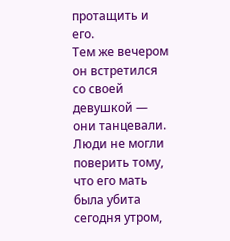протащить и его.
Тем же вечером он встретился со своей девушкой — они танцевали. Люди не могли поверить тому, что его мать была убита сегодня утром,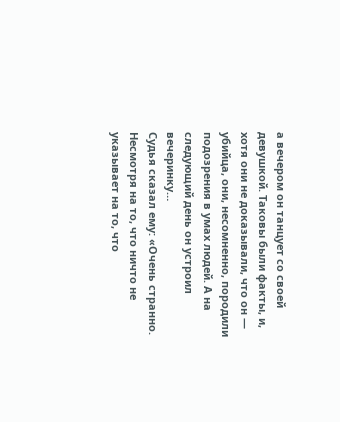а вечером он танцует со своей девушкой. Таковы были факты, и, хотя они не доказывали, что он — убийца, они, несомненно, породили подозрения в умах людей. А на следующий день он устроил вечеринку…
Судья сказал ему: «Очень странно. Несмотря на то, что ничто не указывает на то, что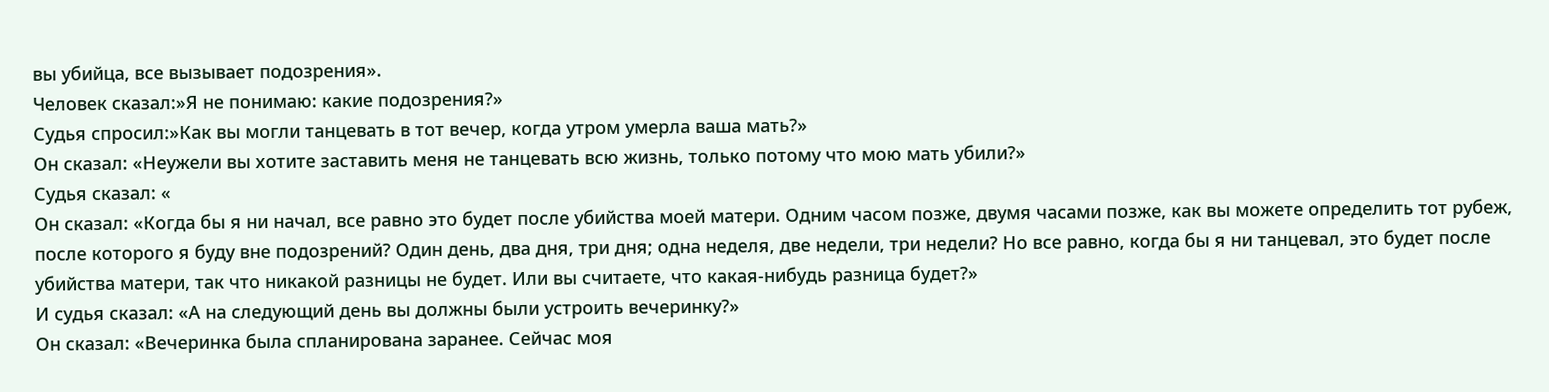вы убийца, все вызывает подозрения».
Человек сказал:»Я не понимаю: какие подозрения?»
Судья спросил:»Как вы могли танцевать в тот вечер, когда утром умерла ваша мать?»
Он сказал: «Неужели вы хотите заставить меня не танцевать всю жизнь, только потому что мою мать убили?»
Судья сказал: «
Он сказал: «Когда бы я ни начал, все равно это будет после убийства моей матери. Одним часом позже, двумя часами позже, как вы можете определить тот рубеж, после которого я буду вне подозрений? Один день, два дня, три дня; одна неделя, две недели, три недели? Но все равно, когда бы я ни танцевал, это будет после убийства матери, так что никакой разницы не будет. Или вы считаете, что какая-нибудь разница будет?»
И судья сказал: «А на следующий день вы должны были устроить вечеринку?»
Он сказал: «Вечеринка была спланирована заранее. Сейчас моя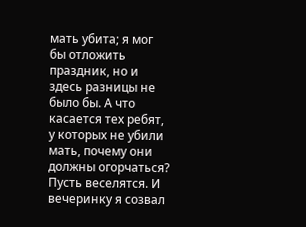мать убита; я мог бы отложить праздник, но и здесь разницы не было бы. А что касается тех ребят, у которых не убили мать, почему они должны огорчаться? Пусть веселятся. И вечеринку я созвал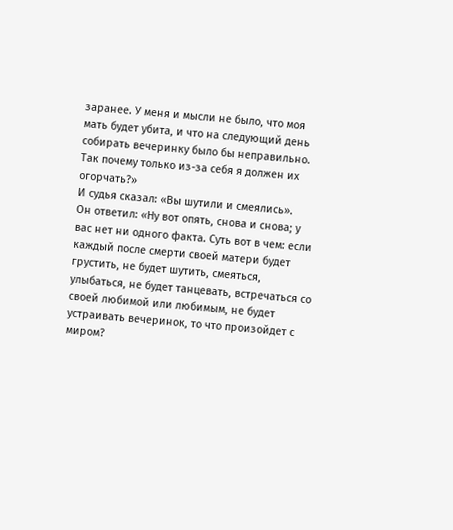заранее. У меня и мысли не было, что моя мать будет убита, и что на следующий день собирать вечеринку было бы неправильно. Так почему только из-за себя я должен их огорчать?»
И судья сказал: «Вы шутили и смеялись».
Он ответил: «Ну вот опять, снова и снова; у вас нет ни одного факта. Суть вот в чем: если каждый после смерти своей матери будет грустить, не будет шутить, смеяться, улыбаться, не будет танцевать, встречаться со своей любимой или любимым, не будет устраивать вечеринок, то что произойдет с миром?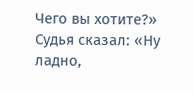Чего вы хотите?»
Судья сказал: «Ну ладно,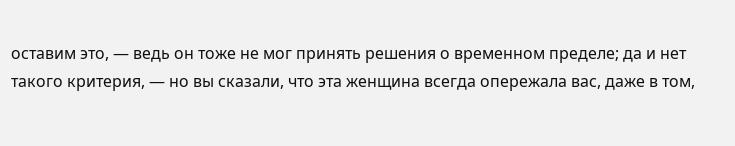оставим это, — ведь он тоже не мог принять решения о временном пределе; да и нет такого критерия, — но вы сказали, что эта женщина всегда опережала вас, даже в том,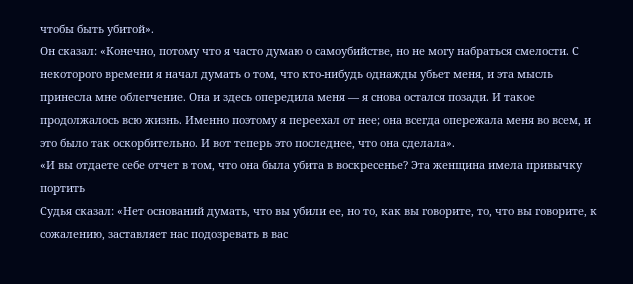чтобы быть убитой».
Он сказал: «Конечно, потому что я часто думаю о самоубийстве, но не могу набраться смелости. С некоторого времени я начал думать о том, что кто-нибудь однажды убьет меня, и эта мысль принесла мне облегчение. Она и здесь опередила меня — я снова остался позади. И такое продолжалось всю жизнь. Именно поэтому я переехал от нее; она всегда опережала меня во всем, и это было так оскорбительно. И вот теперь это последнее, что она сделала».
«И вы отдаете себе отчет в том, что она была убита в воскресенье? Эта женщина имела привычку портить
Судья сказал: «Нет оснований думать, что вы убили ее, но то, как вы говорите, то, что вы говорите, к сожалению, заставляет нас подозревать в вас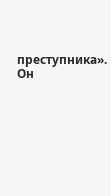преступника».
Он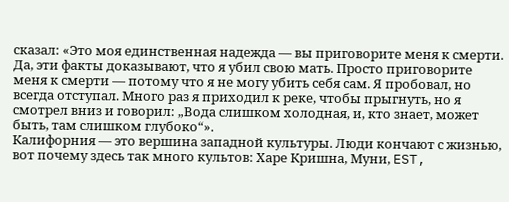сказал: «Это моя единственная надежда — вы приговорите меня к смерти. Да, эти факты доказывают, что я убил свою мать. Просто приговорите меня к смерти — потому что я не могу убить себя сам. Я пробовал, но всегда отступал. Много раз я приходил к реке, чтобы прыгнуть, но я смотрел вниз и говорил: „Вода слишком холодная, и, кто знает, может быть, там слишком глубоко“».
Калифорния — это вершина западной культуры. Люди кончают с жизнью, вот почему здесь так много культов: Харе Кришна, Муни, EST,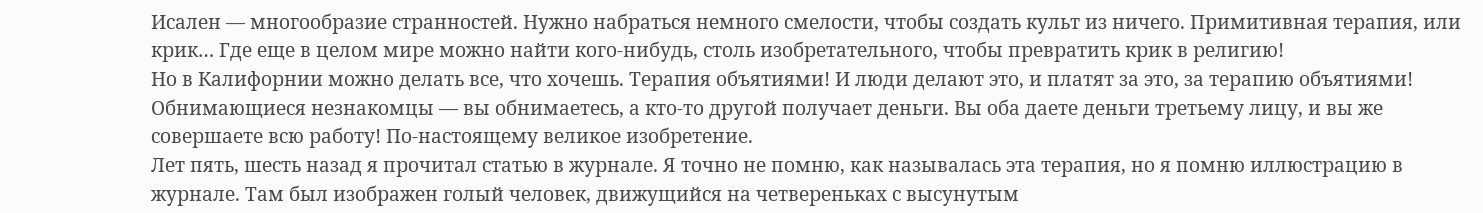Исален — многообразие странностей. Нужно набраться немного смелости, чтобы создать культ из ничего. Примитивная терапия, или крик… Где еще в целом мире можно найти кого-нибудь, столь изобретательного, чтобы превратить крик в религию!
Но в Калифорнии можно делать все, что хочешь. Терапия объятиями! И люди делают это, и платят за это, за терапию объятиями! Обнимающиеся незнакомцы — вы обнимаетесь, а кто-то другой получает деньги. Вы оба даете деньги третьему лицу, и вы же совершаете всю работу! По-настоящему великое изобретение.
Лет пять, шесть назад я прочитал статью в журнале. Я точно не помню, как называлась эта терапия, но я помню иллюстрацию в журнале. Там был изображен голый человек, движущийся на четвереньках с высунутым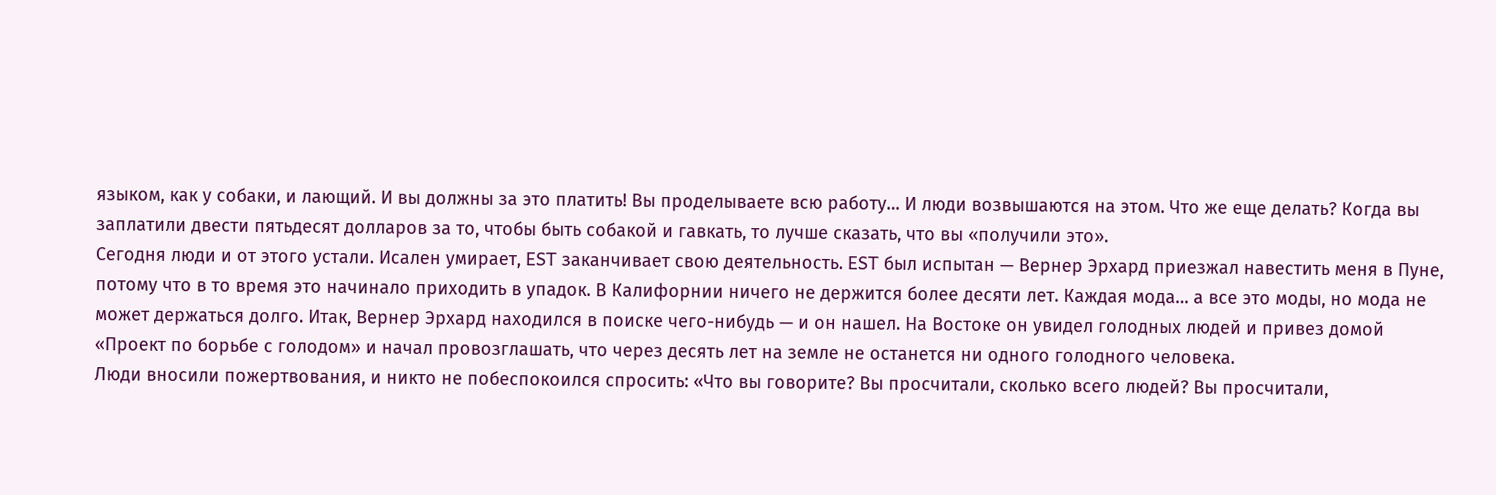языком, как у собаки, и лающий. И вы должны за это платить! Вы проделываете всю работу… И люди возвышаются на этом. Что же еще делать? Когда вы заплатили двести пятьдесят долларов за то, чтобы быть собакой и гавкать, то лучше сказать, что вы «получили это».
Сегодня люди и от этого устали. Исален умирает, EST заканчивает свою деятельность. EST был испытан — Вернер Эрхард приезжал навестить меня в Пуне, потому что в то время это начинало приходить в упадок. В Калифорнии ничего не держится более десяти лет. Каждая мода… а все это моды, но мода не может держаться долго. Итак, Вернер Эрхард находился в поиске чего-нибудь — и он нашел. На Востоке он увидел голодных людей и привез домой «Проект по борьбе с голодом» и начал провозглашать, что через десять лет на земле не останется ни одного голодного человека.
Люди вносили пожертвования, и никто не побеспокоился спросить: «Что вы говорите? Вы просчитали, сколько всего людей? Вы просчитали,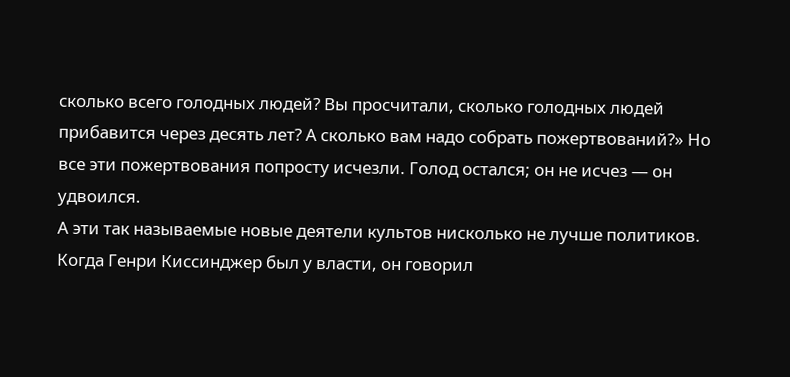сколько всего голодных людей? Вы просчитали, сколько голодных людей прибавится через десять лет? А сколько вам надо собрать пожертвований?» Но все эти пожертвования попросту исчезли. Голод остался; он не исчез — он удвоился.
А эти так называемые новые деятели культов нисколько не лучше политиков. Когда Генри Киссинджер был у власти, он говорил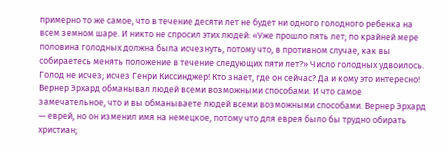примерно то же самое, что в течение десяти лет не будет ни одного голодного ребенка на всем земном шаре. И никто не спросил этих людей: «Уже прошло пять лет; по крайней мере половина голодных должна была исчезнуть, потому что, в противном случае, как вы собираетесь менять положение в течение следующих пяти лет?» Число голодных удвоилось. Голод не исчез; исчез Генри Киссинджер! Кто знает, где он сейчас? Да и кому это интересно!
Вернер Эрхард обманывал людей всеми возможными способами. И что самое замечательное, что и вы обманываете людей всеми возможными способами. Вернер Эрхард — еврей, но он изменил имя на немецкое, потому что для еврея было бы трудно обирать христиан;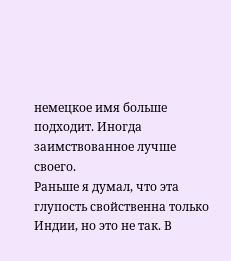немецкое имя больше подходит. Иногда заимствованное лучше своего.
Раньше я думал, что эта глупость свойственна только Индии, но это не так. В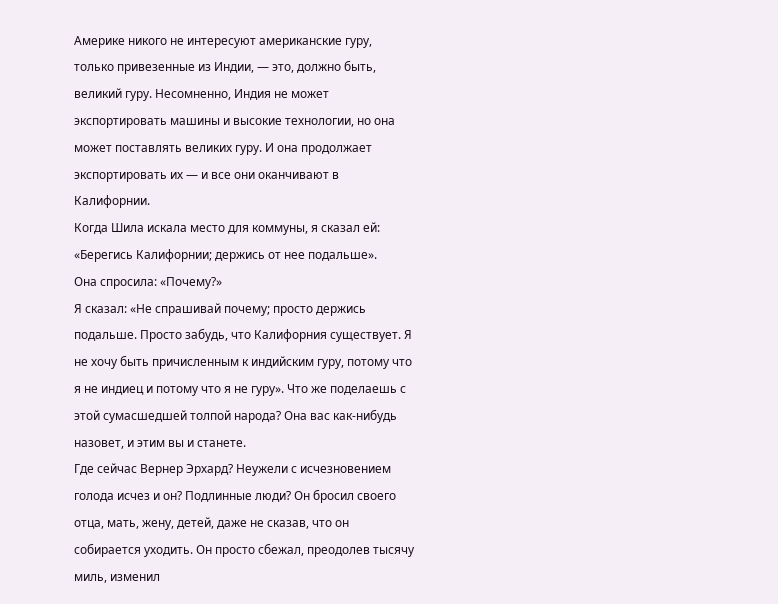Америке никого не интересуют американские гуру, только привезенные из Индии, — это, должно быть, великий гуру. Несомненно, Индия не может экспортировать машины и высокие технологии, но она может поставлять великих гуру. И она продолжает экспортировать их — и все они оканчивают в Калифорнии.
Когда Шила искала место для коммуны, я сказал ей: «Берегись Калифорнии; держись от нее подальше».
Она спросила: «Почему?»
Я сказал: «Не спрашивай почему; просто держись подальше. Просто забудь, что Калифорния существует. Я не хочу быть причисленным к индийским гуру, потому что я не индиец и потому что я не гуру». Что же поделаешь с этой сумасшедшей толпой народа? Она вас как-нибудь назовет, и этим вы и станете.
Где сейчас Вернер Эрхард? Неужели с исчезновением голода исчез и он? Подлинные люди? Он бросил своего отца, мать, жену, детей, даже не сказав, что он собирается уходить. Он просто сбежал, преодолев тысячу миль, изменил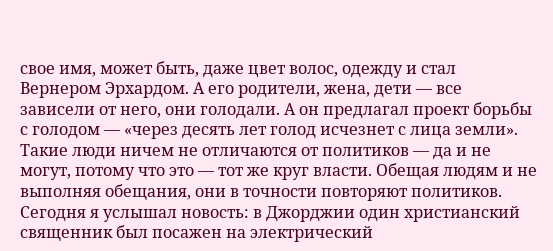свое имя, может быть, даже цвет волос, одежду и стал Вернером Эрхардом. А его родители, жена, дети — все зависели от него, они голодали. А он предлагал проект борьбы с голодом — «через десять лет голод исчезнет с лица земли».
Такие люди ничем не отличаются от политиков — да и не могут, потому что это — тот же круг власти. Обещая людям и не выполняя обещания, они в точности повторяют политиков.
Сегодня я услышал новость: в Джорджии один христианский священник был посажен на электрический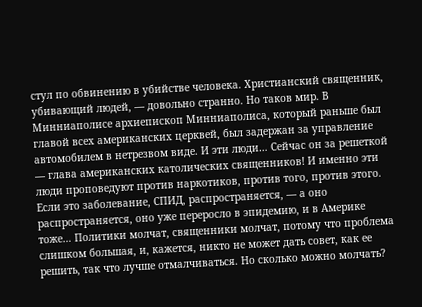стул по обвинению в убийстве человека. Христианский священник, убивающий людей, — довольно странно. Но таков мир. В Минниаполисе архиепископ Минниаполиса, который раньше был главой всех американских церквей, был задержан за управление автомобилем в нетрезвом виде. И эти люди… Сейчас он за решеткой — глава американских католических священников! И именно эти люди проповедуют против наркотиков, против того, против этого.
Если это заболевание, СПИД, распространяется, — а оно распространяется, оно уже переросло в эпидемию, и в Америке тоже… Политики молчат, священники молчат, потому что проблема слишком большая, и, кажется, никто не может дать совет, как ее решить, так что лучше отмалчиваться. Но сколько можно молчать?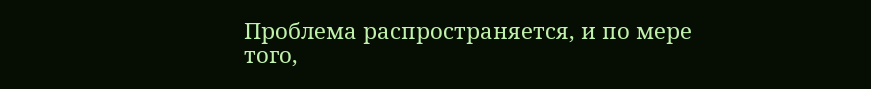Проблема распространяется, и по мере того,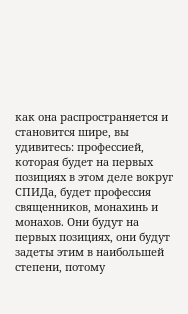как она распространяется и становится шире, вы удивитесь: профессией, которая будет на первых позициях в этом деле вокруг СПИДа, будет профессия священников, монахинь и монахов. Они будут на первых позициях, они будут задеты этим в наибольшей степени, потому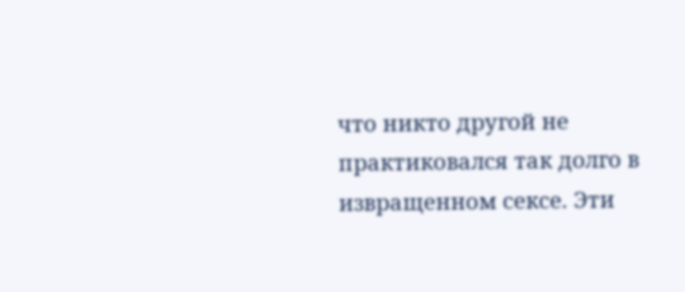что никто другой не практиковался так долго в извращенном сексе. Эти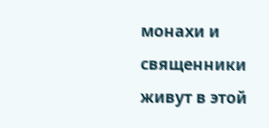монахи и священники живут в этой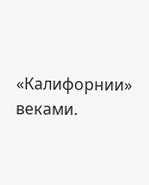«Калифорнии» веками.